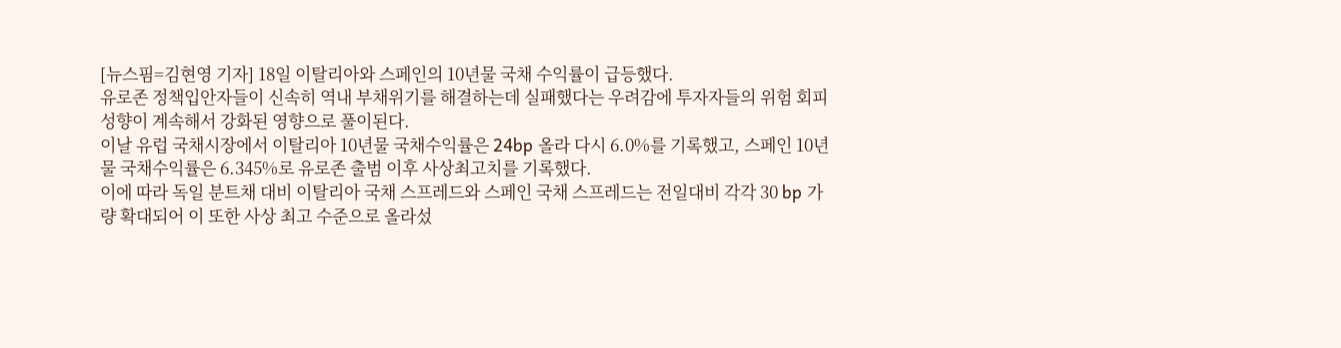[뉴스핌=김현영 기자] 18일 이탈리아와 스페인의 10년물 국채 수익률이 급등했다.
유로존 정책입안자들이 신속히 역내 부채위기를 해결하는데 실패했다는 우려감에 투자자들의 위험 회피 성향이 계속해서 강화된 영향으로 풀이된다.
이날 유럽 국채시장에서 이탈리아 10년물 국채수익률은 24bp 올라 다시 6.0%를 기록했고, 스페인 10년물 국채수익률은 6.345%로 유로존 출범 이후 사상최고치를 기록했다.
이에 따라 독일 분트채 대비 이탈리아 국채 스프레드와 스페인 국채 스프레드는 전일대비 각각 30 bp 가량 확대되어 이 또한 사상 최고 수준으로 올라섰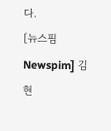다.
[뉴스핌 Newspim] 김현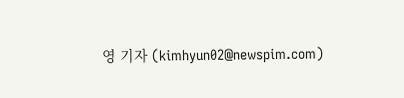영 기자 (kimhyun02@newspim.com)